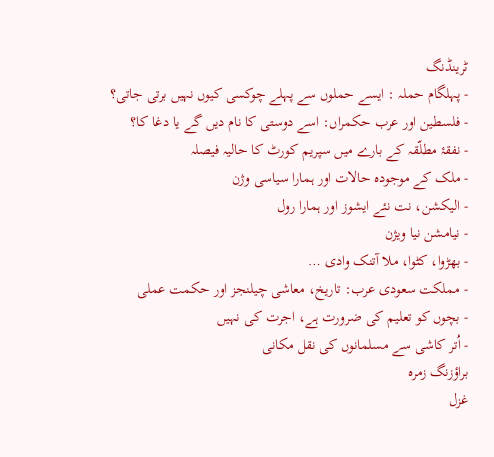ٹرینڈنگ
- پہلگام حملہ : ایسے حملوں سے پہلے چوکسی کیوں نہیں برتی جاتی؟
- فلسطین اور عرب حکمراں: اسے دوستی کا نام دیں گے یا دغا کا؟
- نفقۂ مطلّقہ کے بارے میں سپریم کورٹ کا حالیہ فیصلہ
- ملک کے موجودہ حالات اور ہمارا سیاسی وژن
- الیکشن، نت نئے ایشوز اور ہمارا رول
- نیامشن نیا ویژن
- بھڑوا، کٹوا، ملا آتنک وادی …
- مملکت سعودی عرب: تاریخ، معاشی چیلنجز اور حکمت عملی
- بچوں کو تعلیم کی ضرورت ہے، اجرت کی نہیں
- اُتر کاشی سے مسلمانوں کی نقل مکانی
براؤزنگ زمرہ
غزل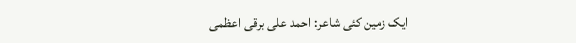ایک زمین کئی شاعر: احمد علی برقی اعظمی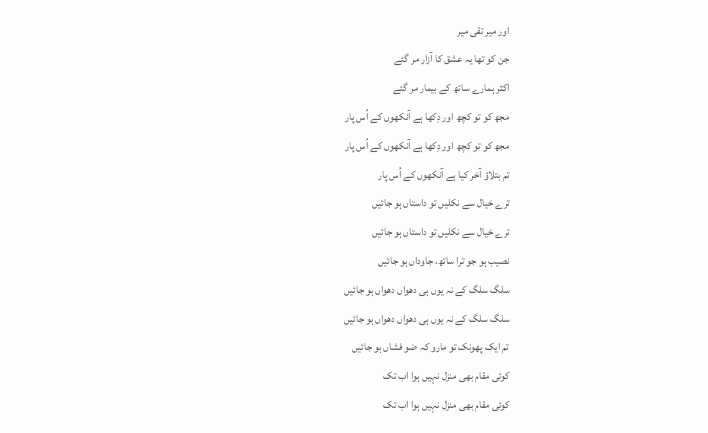اور میر تقی میر
جن کو تھا یہ عشق کا آزار مر گئے
اکثر ہمارے ساتھ کے بیمار مر گئے
مجھ کو تو کچھ اور دِکھا ہے آنکھوں کے اُس پار
مجھ کو تو کچھ اور دِکھا ہے آنکھوں کے اُس پار
تم بتلاؤ آخر کیا ہے آنکھوں کے اُس پار
ترے خیال سے نکلیں تو داستاں ہو جائیں
ترے خیال سے نکلیں تو داستاں ہو جائیں
نصیب ہو جو ترا ساتھ، جاوداں ہو جائیں
سلگ سلگ کے نہ یوں ہی دھواں دھواں ہو جائیں
سلگ سلگ کے نہ یوں ہی دھواں دھواں ہو جائیں
تم ایک پھونک تو مارو کہ ضو فشاں ہو جائیں
کوئی مقام بھی منزل نہیں ہوا اب تک
کوئی مقام بھی منزل نہیں ہوا اب تک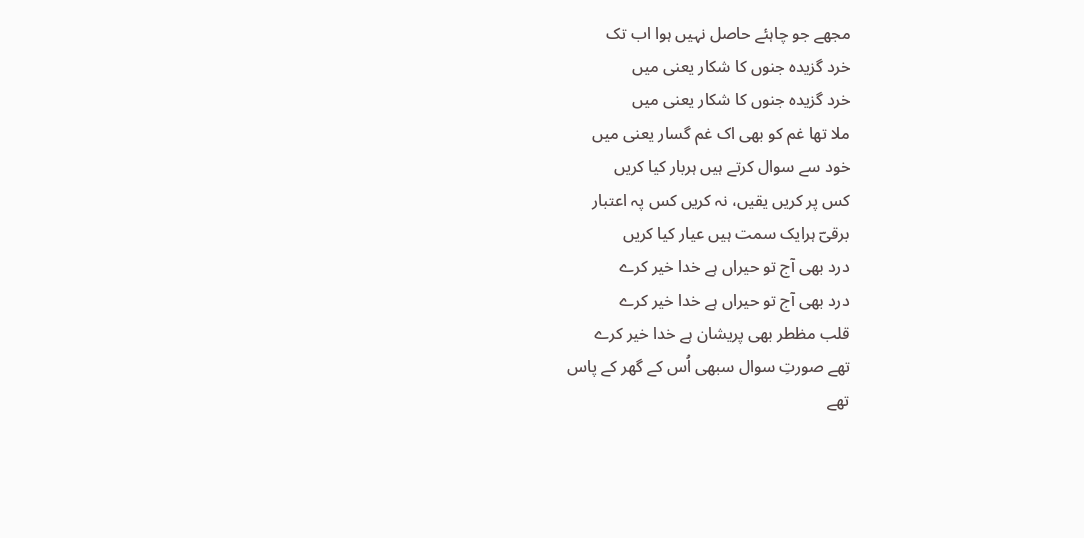مجھے جو چاہئے حاصل نہیں ہوا اب تک
خرد گزیدہ جنوں کا شکار یعنی میں
خرد گزیدہ جنوں کا شکار یعنی میں
ملا تھا غم کو بھی اک غم گسار یعنی میں
خود سے سوال کرتے ہیں ہربار کیا کریں
کس پر کریں یقیں، نہ کریں کس پہ اعتبار
برقیؔ ہرایک سمت ہیں عیار کیا کریں
درد بھی آج تو حیراں ہے خدا خیر کرے
درد بھی آج تو حیراں ہے خدا خیر کرے
قلب مظطر بھی پریشان ہے خدا خیر کرے
تھے صورتِ سوال سبھی اُس کے گھر کے پاس
تھے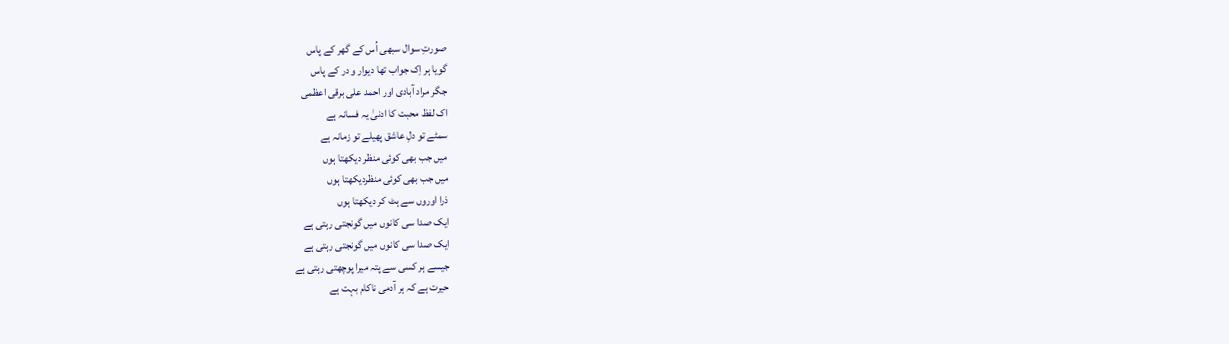صورتِ سوال سبھی اُس کے گھر کے پاس
گویا ہر اِک جواب تھا دیوار و در کے پاس
جگر مراد آبادی اور احمد علی برقی اعظمی
اک لفظ محبت کا ادنیٰ یہ فسانہ ہے
سمٹے تو دلِ عاشق پھیلے تو زمانہ ہے
میں جب بھی کوئی منظر دیکھتا ہوں
میں جب بھی کوئی منظردیکھتا ہوں
ذرا اوروں سے ہٹ کر دیکھتا ہوں
ایک صدا سی کانوں میں گونجتی رہتی ہے
ایک صدا سی کانوں میں گونجتی رہتی ہے
جیسے ہر کسی سے پتہ میرا پوچھتی رہتی ہے
حیرت ہے کہ ہر آدمی ناکام بہت ہے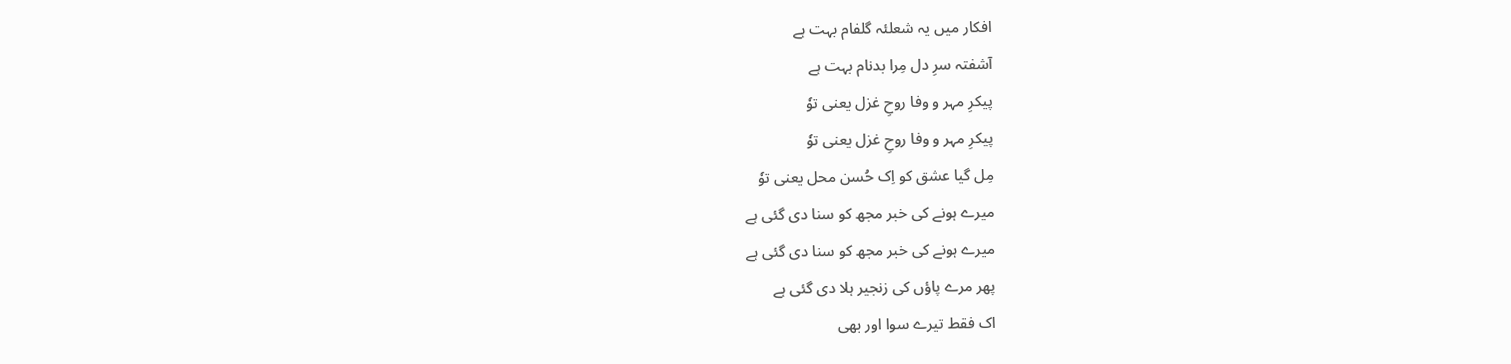افکار میں یہ شعلئہ گلفام بہت ہے
آشفتہ سرِ دل مِرا بدنام بہت ہے
پیکرِ مہر و وفا روحِ غزل یعنی توٗ
پیکرِ مہر و وفا روحِ غزل یعنی توٗ
مِل گیا عشق کو اِک حُسن محل یعنی توٗ
میرے ہونے کی خبر مجھ کو سنا دی گئی ہے
میرے ہونے کی خبر مجھ کو سنا دی گئی ہے
پھر مرے پاؤں کی زنجیر ہلا دی گئی ہے
اک فقط تیرے سوا اور بھی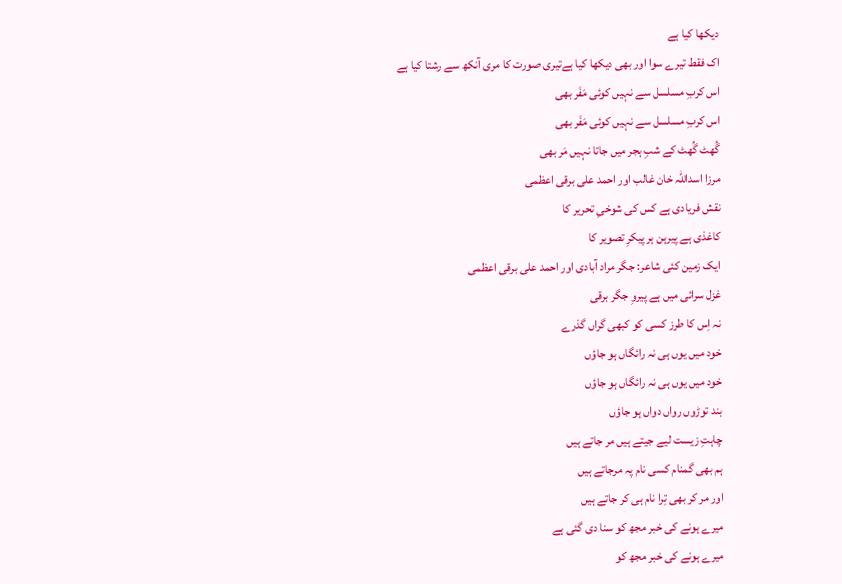دیکھا کیا ہے
اک فقط تیرے سوا اور بھی دیکھا کیا ہےتیری صورت کا مری آنکھ سے رشتا کیا ہے
اس کربِ مسلسل سے نہیں کوئی مَفَر بھی
اس کربِ مسلسل سے نہیں کوئی مَفَر بھی
گُھٹ گُھٹ کے شبِ ہجر میں جاتا نہیں مَر بھی
مرزا اسداللہ خان غالب اور احمد علی برقی اعظمی
نقش فریادی ہے کس کی شوخیِ تحریر کا
کاغذی ہے پیرہن ہر پیکرِ تصویر کا
ایک زمین کئی شاعر: جگر مراد آبادی اور احمد علی برقی اعظمی
غزل سرائی میں ہے پیروِ جگر برقی
نہ اِس کا طرز کسی کو کبھی گراں گذرے
خود میں یوں ہی نہ رائگاں ہو جاؤں
خود میں یوں ہی نہ رائگاں ہو جاؤں
بند توڑوں رواں دواں ہو جاؤں
چاہتِ زیست لیے جیتے ہیں مر جاتے ہیں
ہم بھی گمنام کسی نام پہ مرجاتے ہیں
اور مر کر بھی تِرا نام ہی کر جاتے ہیں
میرے ہونے کی خبر مجھ کو سنا دی گئی ہے
میرے ہونے کی خبر مجھ کو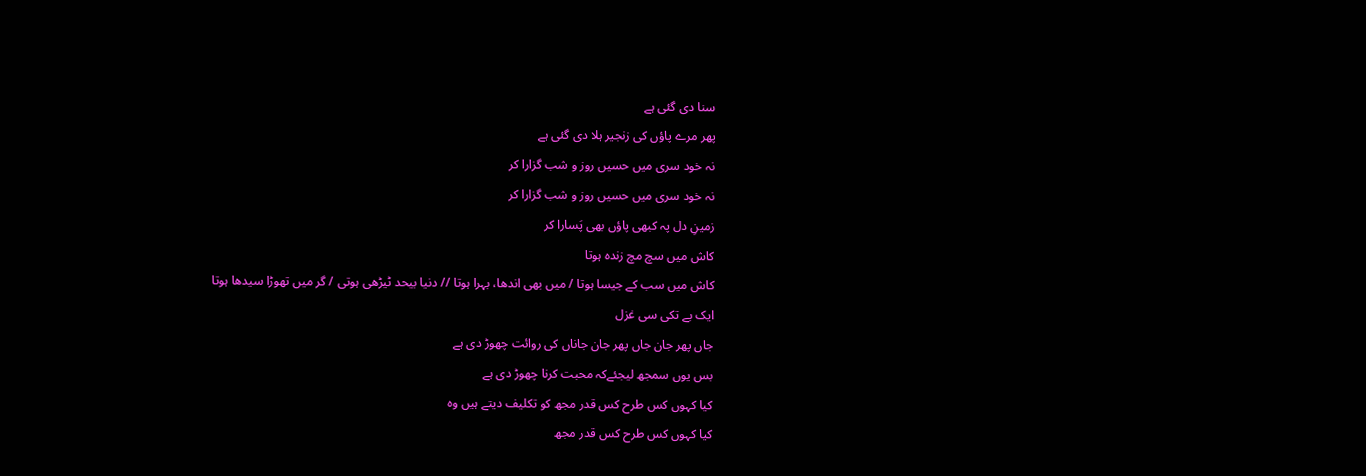سنا دی گئی ہے
پھر مرے پاؤں کی زنجیر ہلا دی گئی ہے
نہ خود سری میں حسیں روز و شب گزارا کر
نہ خود سری میں حسیں روز و شب گزارا کر
زمینِ دل پہ کبھی پاؤں بھی پَسارا کر
کاش میں سچ مچ زندہ ہوتا
کاش میں سب کے جیسا ہوتا / میں بھی اندھا، بہرا ہوتا // دنیا بیحد ٹیڑھی ہوتی / گر میں تھوڑا سیدھا ہوتا
ایک بے تکی سی غزل
جاں پھر جان جاں پھر جان جاناں کی روائت چھوڑ دی ہے
بس یوں سمجھ لیجئےکہ محبت کرنا چھوڑ دی ہے
کیا کہوں کس طرح کس قدر مجھ کو تکلیف دیتے ہیں وہ
کیا کہوں کس طرح کس قدر مجھ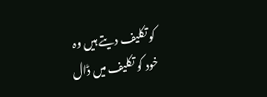کو تکلیف دیتے ہیں وہ
خود کو تکلیف میں ڈال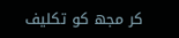کر مجھ کو تکلیف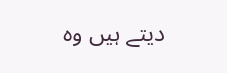دیتے ہیں وہ